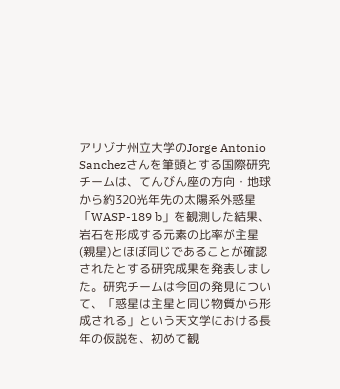アリゾナ州立大学のJorge Antonio Sanchezさんを筆頭とする国際研究チームは、てんびん座の方向・地球から約320光年先の太陽系外惑星「WASP-189 b」を観測した結果、岩石を形成する元素の比率が主星(親星)とほぼ同じであることが確認されたとする研究成果を発表しました。研究チームは今回の発見について、「惑星は主星と同じ物質から形成される」という天文学における長年の仮説を、初めて観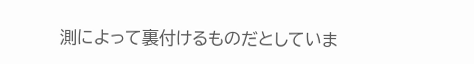測によって裏付けるものだとしていま